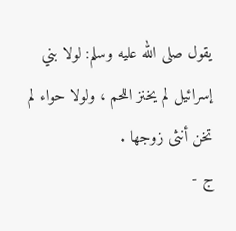يقول صلى الله عليه وسلم: لولا بني إسرائيل لم يخنز اللحم ، ولولا حواء لم تخن أنثى زوجها .
ج -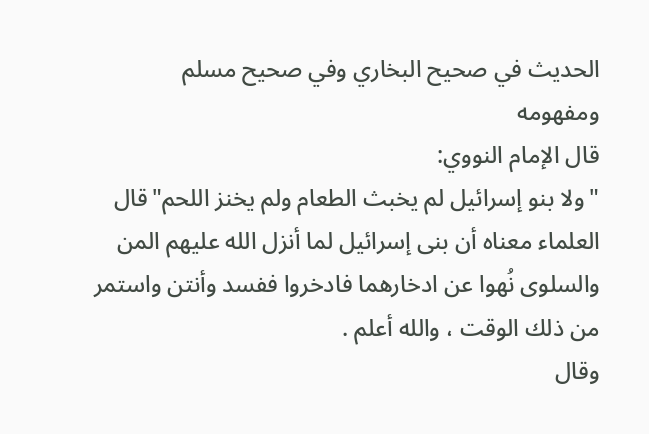الحديث في صحيح البخاري وفي صحيح مسلم
ومفهومه
قال الإمام النووي:
"ولا بنو إسرائيل لم يخبث الطعام ولم يخنز اللحم"قال العلماء معناه أن بنى إسرائيل لما أنزل الله عليهم المن والسلوى نُهوا عن ادخارهما فادخروا ففسد وأنتن واستمر من ذلك الوقت ، والله أعلم .
وقال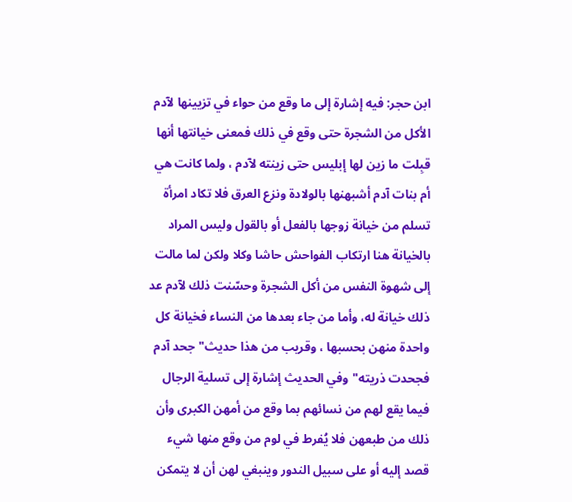ابن حجر: فيه إشارة إلى ما وقع من حواء في تزيينها لآدم الأكل من الشجرة حتى وقع في ذلك فمعنى خيانتها أنها قبِلت ما زين لها إبليس حتى زينته لآدم ، ولما كانت هي أم بنات آدم أشبهنها بالولادة ونزع العرق فلا تكاد امرأة تسلم من خيانة زوجها بالفعل أو بالقول وليس المراد بالخيانة هنا ارتكاب الفواحش حاشا وكلا ولكن لما مالت إلى شهوة النفس من أكل الشجرة وحسّنت ذلك لآدم عد ذلك خيانة له، وأما من جاء بعدها من النساء فخيانة كل واحدة منهن بحسبها ، وقريب من هذا حديث"جحد آدم فجحدت ذريته"وفي الحديث إشارة إلى تسلية الرجال فيما يقع لهم من نسائهم بما وقع من أمهن الكبرى وأن ذلك من طبعهن فلا يُفرط في لوم من وقع منها شيء قصد إليه أو على سبيل الندور وينبغي لهن أن لا يتمكن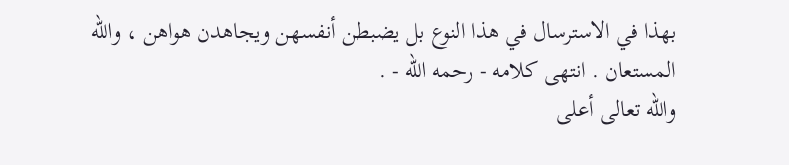بهذا في الاسترسال في هذا النوع بل يضبطن أنفسهن ويجاهدن هواهن ، والله المستعان . انتهى كلامه - رحمه الله - .
والله تعالى أعلى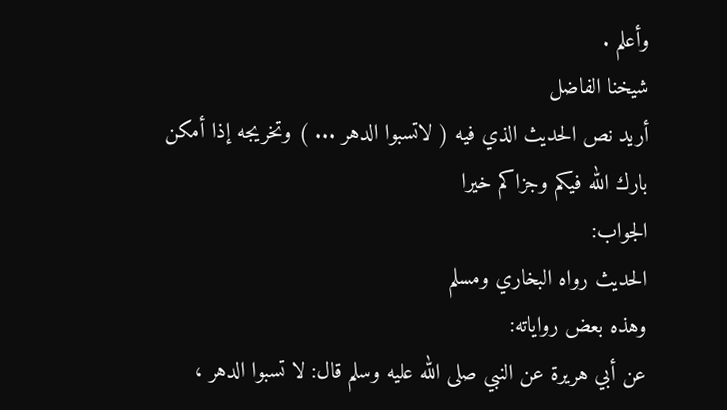وأعلم .
شيخنا الفاضل
أريد نص الحديث الذي فيه ( لاتسبوا الدهر ... ) وتخريجه إذا أمكن
بارك الله فيكم وجزاكم خيرا
الجواب:
الحديث رواه البخاري ومسلم
وهذه بعض رواياته:
عن أبي هريرة عن النبي صلى الله عليه وسلم قال: لا تسبوا الدهر ،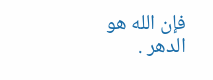فإن الله هو الدهر .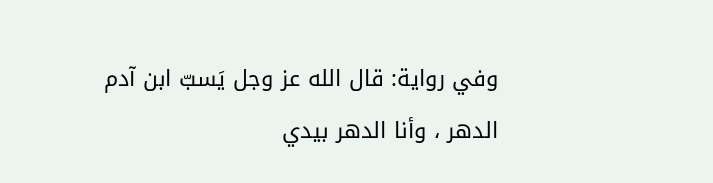وفي رواية: قال الله عز وجل يَسبّ ابن آدم الدهر ، وأنا الدهر بيدي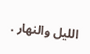الليل والنهار .